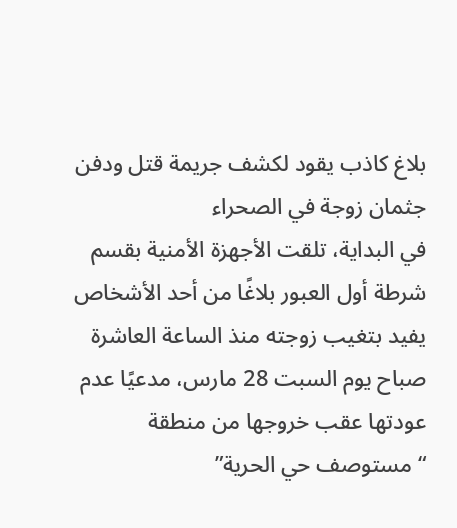بلاغ كاذب يقود لكشف جريمة قتل ودفن جثمان زوجة في الصحراء
في البداية، تلقت الأجهزة الأمنية بقسم شرطة أول العبور بلاغًا من أحد الأشخاص يفيد بتغيب زوجته منذ الساعة العاشرة صباح يوم السبت 28 مارس، مدعيًا عدم عودتها عقب خروجها من منطقة “مستوصف حي الحرية”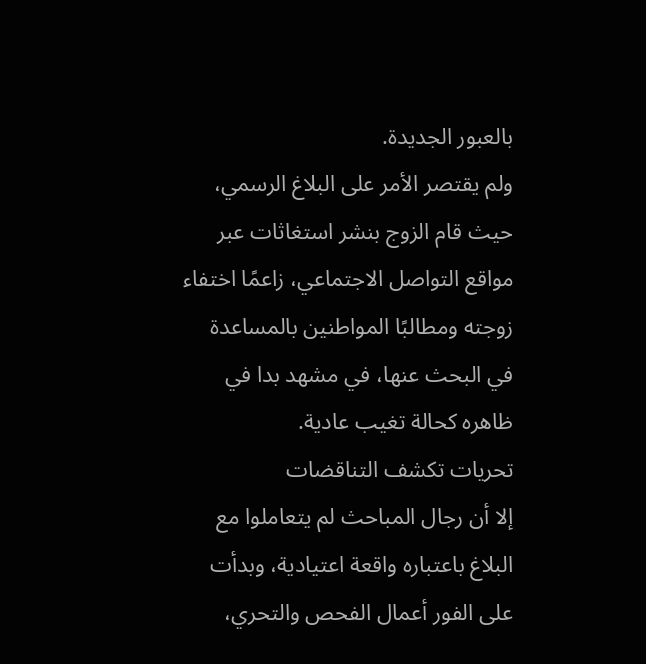بالعبور الجديدة.
ولم يقتصر الأمر على البلاغ الرسمي، حيث قام الزوج بنشر استغاثات عبر مواقع التواصل الاجتماعي، زاعمًا اختفاء زوجته ومطالبًا المواطنين بالمساعدة في البحث عنها، في مشهد بدا في ظاهره كحالة تغيب عادية.
تحريات تكشف التناقضات
إلا أن رجال المباحث لم يتعاملوا مع البلاغ باعتباره واقعة اعتيادية، وبدأت على الفور أعمال الفحص والتحري،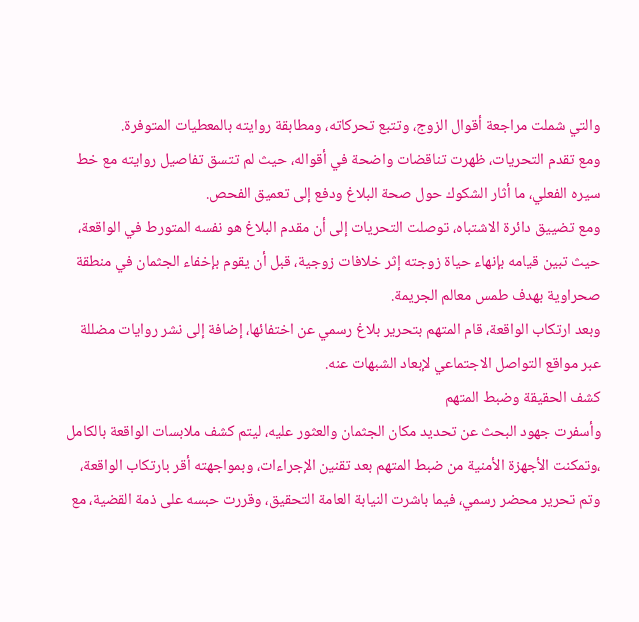والتي شملت مراجعة أقوال الزوج، وتتبع تحركاته، ومطابقة روايته بالمعطيات المتوفرة.
ومع تقدم التحريات، ظهرت تناقضات واضحة في أقواله، حيث لم تتسق تفاصيل روايته مع خط سيره الفعلي، ما أثار الشكوك حول صحة البلاغ ودفع إلى تعميق الفحص.
ومع تضييق دائرة الاشتباه، توصلت التحريات إلى أن مقدم البلاغ هو نفسه المتورط في الواقعة، حيث تبين قيامه بإنهاء حياة زوجته إثر خلافات زوجية، قبل أن يقوم بإخفاء الجثمان في منطقة صحراوية بهدف طمس معالم الجريمة.
وبعد ارتكاب الواقعة، قام المتهم بتحرير بلاغ رسمي عن اختفائها، إضافة إلى نشر روايات مضللة عبر مواقع التواصل الاجتماعي لإبعاد الشبهات عنه.
كشف الحقيقة وضبط المتهم
وأسفرت جهود البحث عن تحديد مكان الجثمان والعثور عليه، ليتم كشف ملابسات الواقعة بالكامل ،وتمكنت الأجهزة الأمنية من ضبط المتهم بعد تقنين الإجراءات، وبمواجهته أقر بارتكاب الواقعة، وتم تحرير محضر رسمي، فيما باشرت النيابة العامة التحقيق، وقررت حبسه على ذمة القضية، مع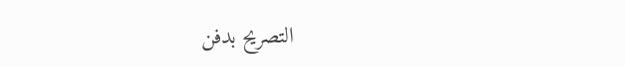التصريح بدفن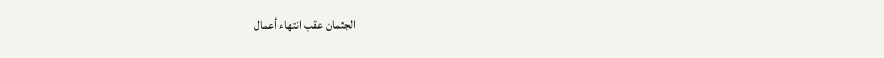الجثمان عقب انتهاء أعمال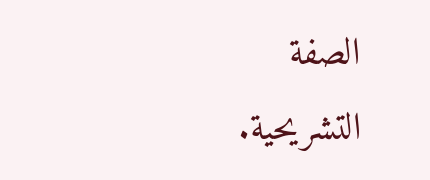الصفة التشريحية.